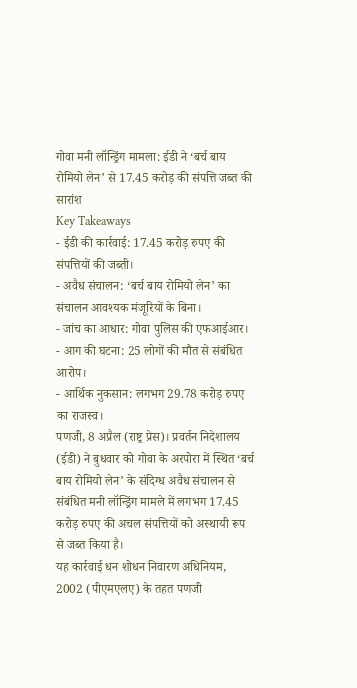गोवा मनी लॉन्ड्रिंग मामला: ईडी ने ‘बर्च बाय रोमियो लेन’ से 17.45 करोड़ की संपत्ति जब्त की
सारांश
Key Takeaways
- ईडी की कार्रवाई: 17.45 करोड़ रुपए की संपत्तियों की जब्ती।
- अवैध संचालन: ‘बर्च बाय रोमियो लेन’ का संचालन आवश्यक मंजूरियों के बिना।
- जांच का आधार: गोवा पुलिस की एफआईआर।
- आग की घटना: 25 लोगों की मौत से संबंधित आरोप।
- आर्थिक नुकसान: लगभग 29.78 करोड़ रुपए का राजस्व।
पणजी, 8 अप्रैल (राष्ट्र प्रेस)। प्रवर्तन निदेशालय (ईडी) ने बुधवार को गोवा के अरपोरा में स्थित ‘बर्च बाय रोमियो लेन’ के संदिग्ध अवैध संचालन से संबंधित मनी लॉन्ड्रिंग मामले में लगभग 17.45 करोड़ रुपए की अचल संपत्तियों को अस्थायी रूप से जब्त किया है।
यह कार्रवाई धन शोधन निवारण अधिनियम, 2002 (पीएमएलए) के तहत पणजी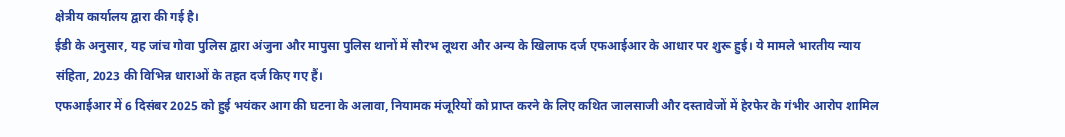क्षेत्रीय कार्यालय द्वारा की गई है।
ईडी के अनुसार, यह जांच गोवा पुलिस द्वारा अंजुना और मापुसा पुलिस थानों में सौरभ लूथरा और अन्य के खिलाफ दर्ज एफआईआर के आधार पर शुरू हुई। ये मामले भारतीय न्याय संहिता, 2023 की विभिन्न धाराओं के तहत दर्ज किए गए हैं।
एफआईआर में 6 दिसंबर 2025 को हुई भयंकर आग की घटना के अलावा, नियामक मंजूरियों को प्राप्त करने के लिए कथित जालसाजी और दस्तावेजों में हेरफेर के गंभीर आरोप शामिल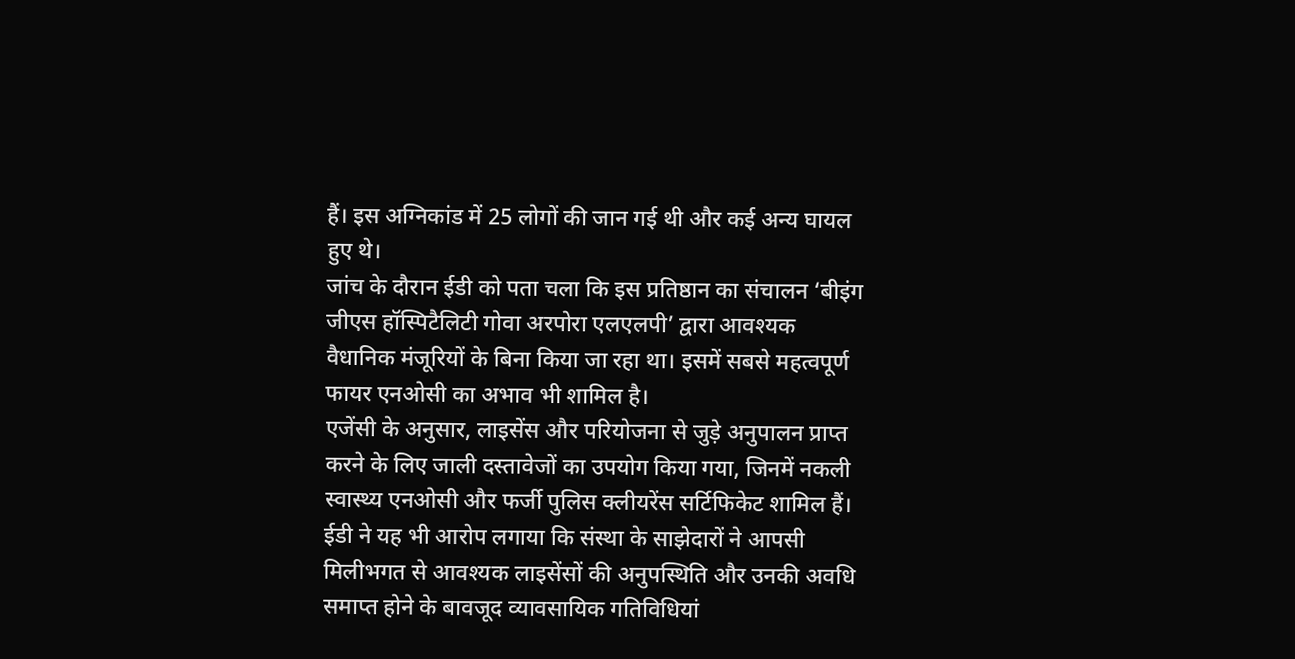हैं। इस अग्निकांड में 25 लोगों की जान गई थी और कई अन्य घायल हुए थे।
जांच के दौरान ईडी को पता चला कि इस प्रतिष्ठान का संचालन ‘बीइंग जीएस हॉस्पिटैलिटी गोवा अरपोरा एलएलपी’ द्वारा आवश्यक वैधानिक मंजूरियों के बिना किया जा रहा था। इसमें सबसे महत्वपूर्ण फायर एनओसी का अभाव भी शामिल है।
एजेंसी के अनुसार, लाइसेंस और परियोजना से जुड़े अनुपालन प्राप्त करने के लिए जाली दस्तावेजों का उपयोग किया गया, जिनमें नकली स्वास्थ्य एनओसी और फर्जी पुलिस क्लीयरेंस सर्टिफिकेट शामिल हैं।
ईडी ने यह भी आरोप लगाया कि संस्था के साझेदारों ने आपसी मिलीभगत से आवश्यक लाइसेंसों की अनुपस्थिति और उनकी अवधि समाप्त होने के बावजूद व्यावसायिक गतिविधियां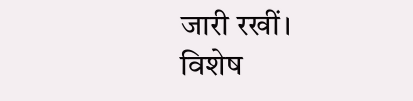जारी रखीं।
विशेष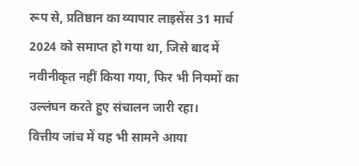रूप से, प्रतिष्ठान का व्यापार लाइसेंस 31 मार्च 2024 को समाप्त हो गया था, जिसे बाद में नवीनीकृत नहीं किया गया, फिर भी नियमों का उल्लंघन करते हुए संचालन जारी रहा।
वित्तीय जांच में यह भी सामने आया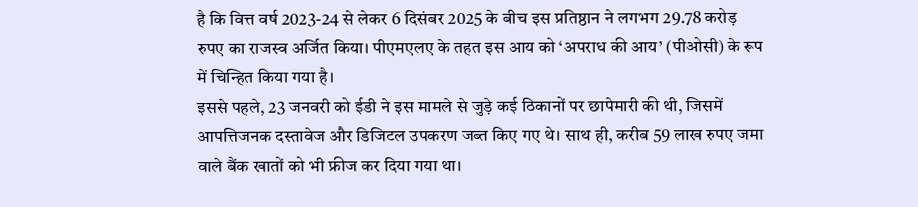है कि वित्त वर्ष 2023-24 से लेकर 6 दिसंबर 2025 के बीच इस प्रतिष्ठान ने लगभग 29.78 करोड़ रुपए का राजस्व अर्जित किया। पीएमएलए के तहत इस आय को ‘अपराध की आय’ (पीओसी) के रूप में चिन्हित किया गया है।
इससे पहले, 23 जनवरी को ईडी ने इस मामले से जुड़े कई ठिकानों पर छापेमारी की थी, जिसमें आपत्तिजनक दस्तावेज और डिजिटल उपकरण जब्त किए गए थे। साथ ही, करीब 59 लाख रुपए जमा वाले बैंक खातों को भी फ्रीज कर दिया गया था।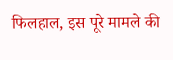फिलहाल, इस पूरे मामले की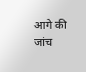आगे की जांच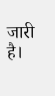जारी है।